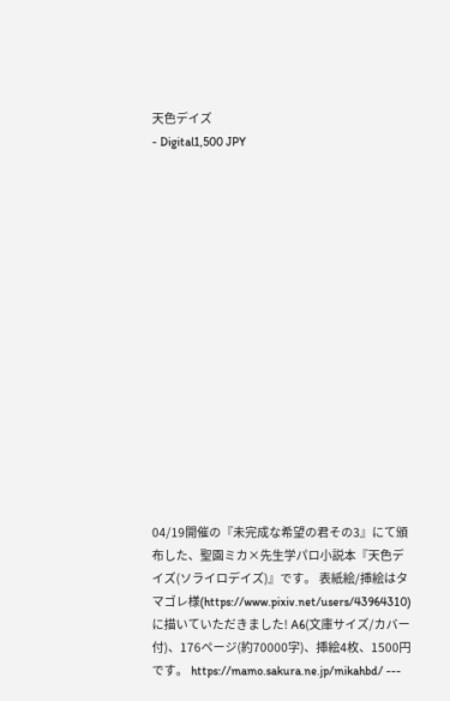天色デイズ
- Digital1,500 JPY
















04/19開催の『未完成な希望の君その3』にて頒布した、聖園ミカ×先生学パロ小説本『天色デイズ(ソライロデイズ)』です。 表紙絵/挿絵はタマゴレ様(https://www.pixiv.net/users/43964310)に描いていただきました! A6(文庫サイズ/カバー付)、176ページ(約70000字)、挿絵4枚、1500円です。 https://mamo.sakura.ne.jp/mikahbd/ ---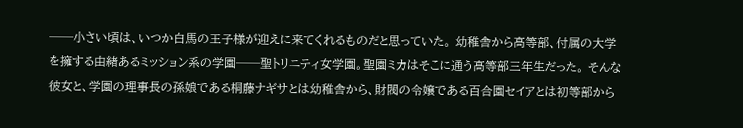──小さい頃は、いつか白馬の王子様が迎えに来てくれるものだと思っていた。 幼稚舎から高等部、付属の大学を擁する由緒あるミッション系の学園──聖トリニティ女学園。聖園ミカはそこに通う高等部三年生だった。 そんな彼女と、学園の理事長の孫娘である桐藤ナギサとは幼稚舎から、財閥の令嬢である百合園セイアとは初等部から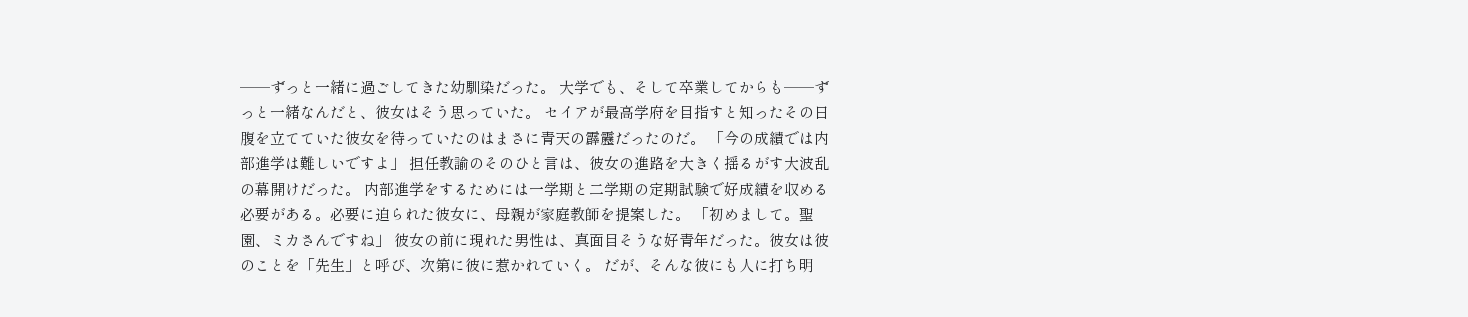──ずっと一緒に過ごしてきた幼馴染だった。 大学でも、そして卒業してからも──ずっと一緒なんだと、彼女はそう思っていた。 セイアが最高学府を目指すと知ったその日腹を立てていた彼女を待っていたのはまさに青天の霹靂だったのだ。 「今の成績では内部進学は難しいですよ」 担任教諭のそのひと言は、彼女の進路を大きく揺るがす大波乱の幕開けだった。 内部進学をするためには一学期と二学期の定期試験で好成績を収める必要がある。必要に迫られた彼女に、母親が家庭教師を提案した。 「初めまして。聖園、ミカさんですね」 彼女の前に現れた男性は、真面目そうな好青年だった。彼女は彼のことを「先生」と呼び、次第に彼に惹かれていく。 だが、そんな彼にも人に打ち明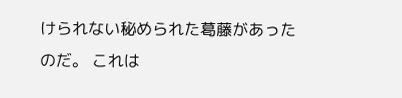けられない秘められた葛藤があったのだ。 これは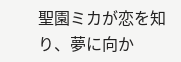聖園ミカが恋を知り、夢に向か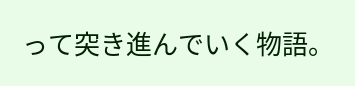って突き進んでいく物語。